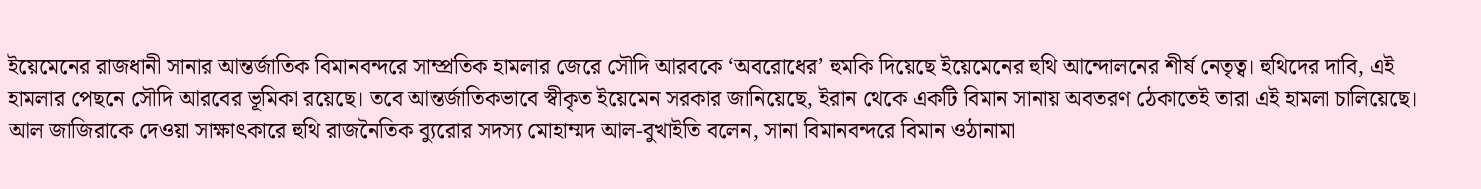ইয়েমেনের রাজধানী সানার আন্তর্জাতিক বিমানবন্দরে সাম্প্রতিক হামলার জেরে সৌদি আরবকে ‘অবরোধের’ হুমকি দিয়েছে ইয়েমেনের হুথি আন্দোলনের শীর্ষ নেতৃত্ব। হুথিদের দাবি, এই হামলার পেছনে সৌদি আরবের ভূমিকা রয়েছে। তবে আন্তর্জাতিকভাবে স্বীকৃত ইয়েমেন সরকার জানিয়েছে, ইরান থেকে একটি বিমান সানায় অবতরণ ঠেকাতেই তারা এই হামলা চালিয়েছে।
আল জাজিরাকে দেওয়া সাক্ষাৎকারে হুথি রাজনৈতিক ব্যুরোর সদস্য মোহাম্মদ আল-বুখাইতি বলেন, সানা বিমানবন্দরে বিমান ওঠানামা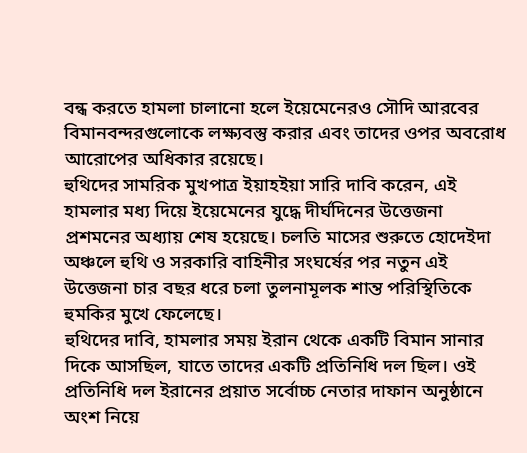বন্ধ করতে হামলা চালানো হলে ইয়েমেনেরও সৌদি আরবের বিমানবন্দরগুলোকে লক্ষ্যবস্তু করার এবং তাদের ওপর অবরোধ আরোপের অধিকার রয়েছে।
হুথিদের সামরিক মুখপাত্র ইয়াহইয়া সারি দাবি করেন, এই হামলার মধ্য দিয়ে ইয়েমেনের যুদ্ধে দীর্ঘদিনের উত্তেজনা প্রশমনের অধ্যায় শেষ হয়েছে। চলতি মাসের শুরুতে হোদেইদা অঞ্চলে হুথি ও সরকারি বাহিনীর সংঘর্ষের পর নতুন এই উত্তেজনা চার বছর ধরে চলা তুলনামূলক শান্ত পরিস্থিতিকে হুমকির মুখে ফেলেছে।
হুথিদের দাবি, হামলার সময় ইরান থেকে একটি বিমান সানার দিকে আসছিল, যাতে তাদের একটি প্রতিনিধি দল ছিল। ওই প্রতিনিধি দল ইরানের প্রয়াত সর্বোচ্চ নেতার দাফান অনুষ্ঠানে অংশ নিয়ে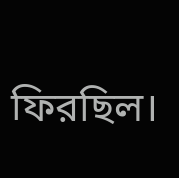ফিরছিল।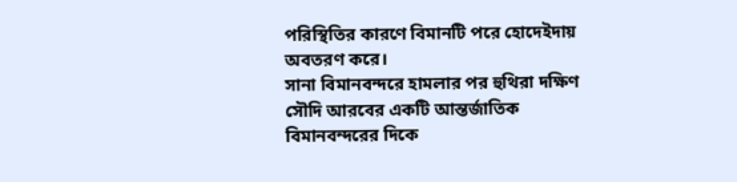পরিস্থিতির কারণে বিমানটি পরে হোদেইদায় অবতরণ করে।
সানা বিমানবন্দরে হামলার পর হুথিরা দক্ষিণ সৌদি আরবের একটি আন্তর্জাতিক বিমানবন্দরের দিকে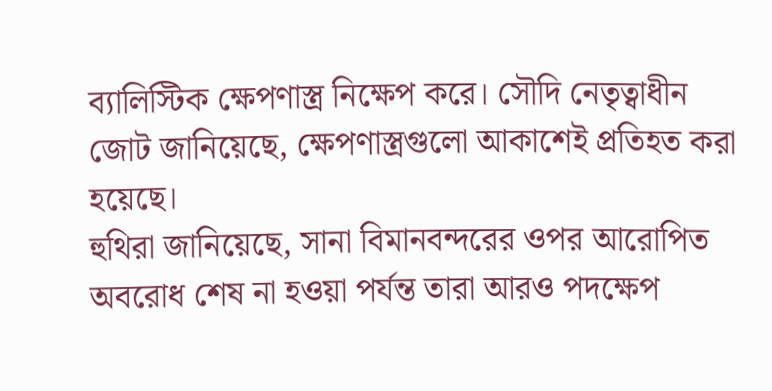ব্যালিস্টিক ক্ষেপণাস্ত্র নিক্ষেপ করে। সৌদি নেতৃত্বাধীন জোট জানিয়েছে, ক্ষেপণাস্ত্রগুলো আকাশেই প্রতিহত করা হয়েছে।
হুথিরা জানিয়েছে, সানা বিমানবন্দরের ওপর আরোপিত অবরোধ শেষ না হওয়া পর্যন্ত তারা আরও পদক্ষেপ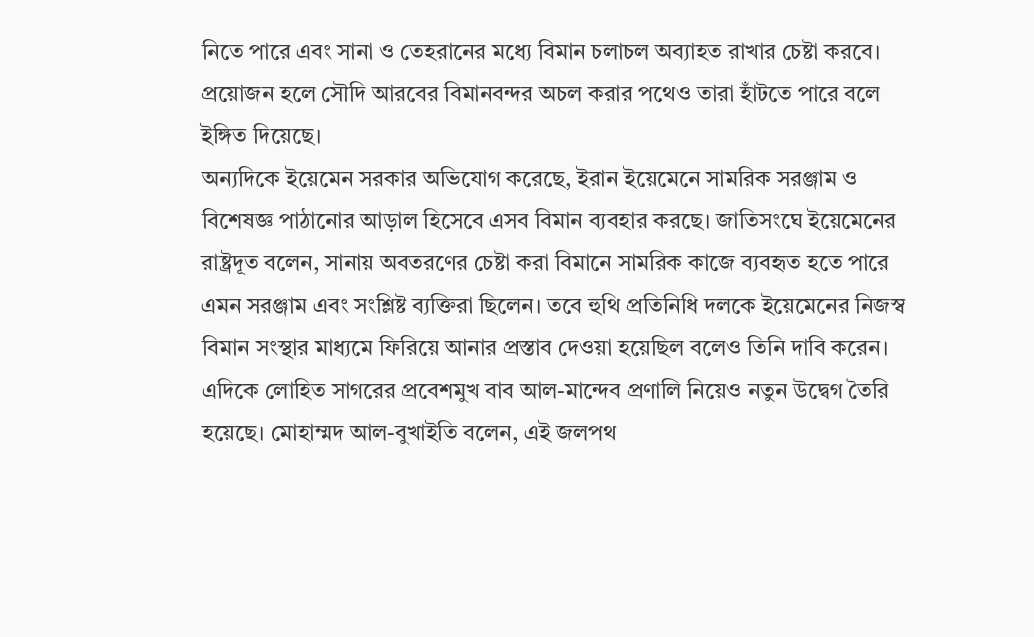নিতে পারে এবং সানা ও তেহরানের মধ্যে বিমান চলাচল অব্যাহত রাখার চেষ্টা করবে। প্রয়োজন হলে সৌদি আরবের বিমানবন্দর অচল করার পথেও তারা হাঁটতে পারে বলে ইঙ্গিত দিয়েছে।
অন্যদিকে ইয়েমেন সরকার অভিযোগ করেছে, ইরান ইয়েমেনে সামরিক সরঞ্জাম ও বিশেষজ্ঞ পাঠানোর আড়াল হিসেবে এসব বিমান ব্যবহার করছে। জাতিসংঘে ইয়েমেনের রাষ্ট্রদূত বলেন, সানায় অবতরণের চেষ্টা করা বিমানে সামরিক কাজে ব্যবহৃত হতে পারে এমন সরঞ্জাম এবং সংশ্লিষ্ট ব্যক্তিরা ছিলেন। তবে হুথি প্রতিনিধি দলকে ইয়েমেনের নিজস্ব বিমান সংস্থার মাধ্যমে ফিরিয়ে আনার প্রস্তাব দেওয়া হয়েছিল বলেও তিনি দাবি করেন।
এদিকে লোহিত সাগরের প্রবেশমুখ বাব আল-মান্দেব প্রণালি নিয়েও নতুন উদ্বেগ তৈরি হয়েছে। মোহাম্মদ আল-বুখাইতি বলেন, এই জলপথ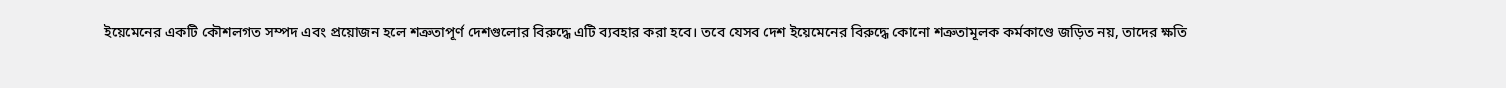ইয়েমেনের একটি কৌশলগত সম্পদ এবং প্রয়োজন হলে শত্রুতাপূর্ণ দেশগুলোর বিরুদ্ধে এটি ব্যবহার করা হবে। তবে যেসব দেশ ইয়েমেনের বিরুদ্ধে কোনো শত্রুতামূলক কর্মকাণ্ডে জড়িত নয়, তাদের ক্ষতি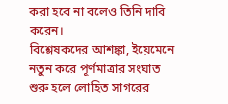করা হবে না বলেও তিনি দাবি করেন।
বিশ্লেষকদের আশঙ্কা, ইয়েমেনে নতুন করে পূর্ণমাত্রার সংঘাত শুরু হলে লোহিত সাগরের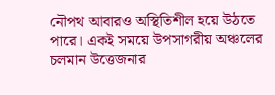নৌপথ আবারও অস্থিতিশীল হয়ে উঠতে পারে। একই সময়ে উপসাগরীয় অঞ্চলের চলমান উত্তেজনার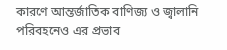কারণে আন্তর্জাতিক বাণিজ্য ও জ্বালানি পরিবহনেও এর প্রভাব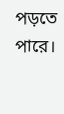পড়তে পারে।